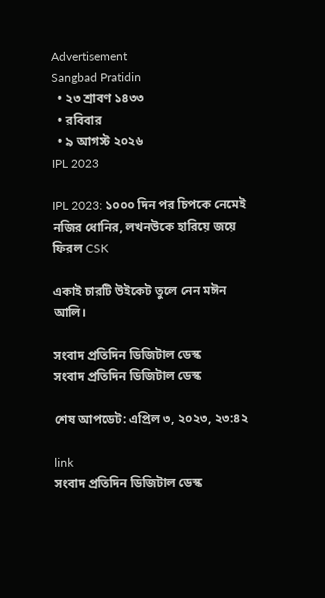Advertisement
Sangbad Pratidin
  • ২৩ শ্রাবণ ১৪৩৩
  • রবিবার
  • ৯ আগস্ট ২০২৬
IPL 2023

IPL 2023: ১০০০ দিন পর চিপকে নেমেই নজির ধোনির, লখনউকে হারিয়ে জয়ে ফিরল CSK

একাই চারটি উইকেট তুলে নেন মঈন আলি।

সংবাদ প্রতিদিন ডিজিটাল ডেস্ক
সংবাদ প্রতিদিন ডিজিটাল ডেস্ক

শেষ আপডেট: এপ্রিল ৩, ২০২৩, ২৩:৪২

link
সংবাদ প্রতিদিন ডিজিটাল ডেস্ক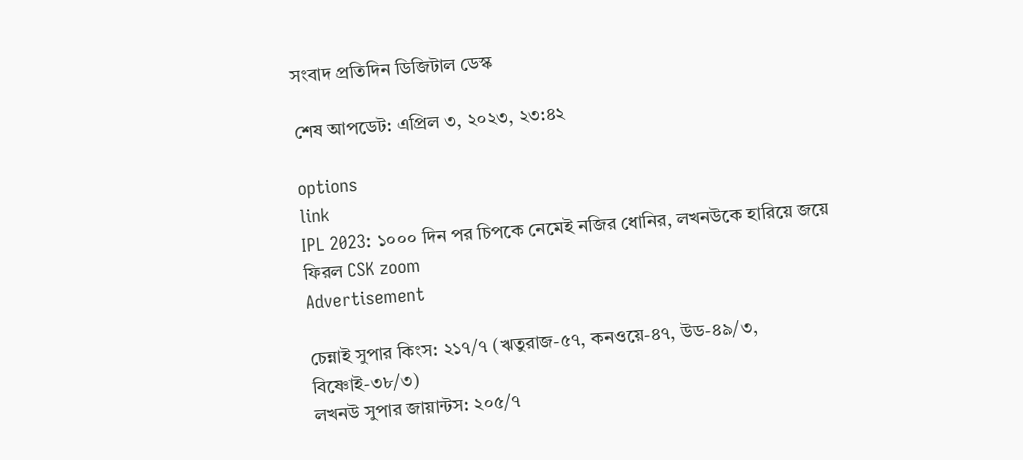সংবাদ প্রতিদিন ডিজিটাল ডেস্ক

শেষ আপডেট: এপ্রিল ৩, ২০২৩, ২৩:৪২

options
link
IPL 2023: ১০০০ দিন পর চিপকে নেমেই নজির ধোনির, লখনউকে হারিয়ে জয়ে ফিরল CSK zoom
Advertisement

চেন্নাই সুপার কিংস: ২১৭/৭ (ঋতুরাজ-৫৭, কনওয়ে-৪৭, উড-৪৯/৩, বিষ্ণোই-৩৮/৩)
লখনউ সুপার জায়ান্টস: ২০৫/৭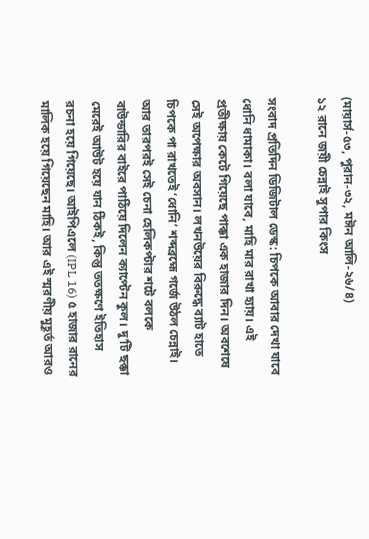(মায়ার্স-৫৩, পুরান-৩২, মঈন আলি-২৬/৪)
১২ রানে জয়ী চেন্নাই সুপার কিংস

সংবাদ প্রতিদিন ডিজিটাল ডেস্ক: চিপকে আবার দেখা যাবে ধোনি ধামাকা। বলা যাবে, মাহি মার রাখা হ্যায়। এই প্রতীক্ষায় কেটে গিয়েছে পাক্কা এক হাজার দিন। অবশেষে সেই অপেক্ষার অবসান। লখনউয়ের বিরুদ্ধে ব্যাট হাতে চিপকে পা রাখতেই ‘ধোনি’ শব্দব্রহ্মে গর্জে উঠল চেন্নাই। আর তারপরই সেই চেনা হেলিকপ্টার শটে বলকে বাউন্ডারির বাইরে পাঠিয়ে দিলেন ক্যাপ্টেন কুল। দু’টি ছক্কা মেরেই আউট হয়ে যান ঠিকই, কিন্তু ততক্ষণে ইতিহাস রচনা হয়ে গিয়েছে। আইপিএলে (IPL 16) ৫ হাজার রানের মালিক হয়ে গিয়েছেন মাহি। আর এই স্মরণীয় মুহূর্ত আরও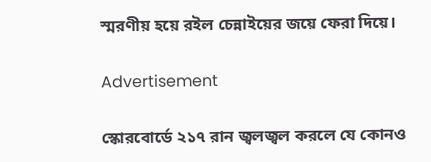স্মরণীয় হয়ে রইল চেন্নাইয়ের জয়ে ফেরা দিয়ে।

Advertisement

স্কোরবোর্ডে ২১৭ রান জ্বলজ্বল করলে যে কোনও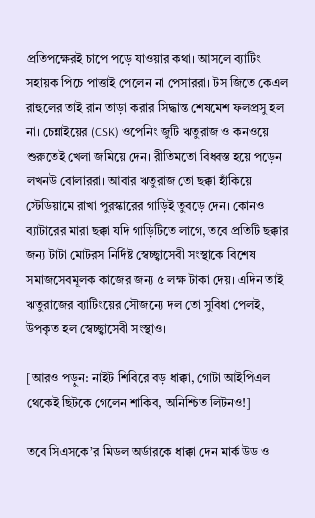প্রতিপক্ষেরই চাপে পড়ে যাওয়ার কথা। আসলে ব্যাটিং সহায়ক পিচে পাত্তাই পেলেন না পেসাররা। টস জিতে কেএল রাহুলের তাই রান তাড়া করার সিদ্ধান্ত শেষমেশ ফলপ্রসু হল না। চেন্নাইয়ের (CSK) ওপেনিং জুটি ঋতুরাজ ও কনওয়ে শুরুতেই খেলা জমিয়ে দেন। রীতিমতো বিধ্বস্ত হয়ে পড়েন লখনউ বোলাররা। আবার ঋতুরাজ তো ছক্কা হাঁকিয়ে স্টেডিয়ামে রাখা পুরস্কারের গাড়িই তুবড়ে দেন। কোনও ব্যাটারের মারা ছক্কা যদি গাড়িটিতে লাগে, তবে প্রতিটি ছক্কার জন্য টাটা মোটরস নির্দিষ্ট স্বেচ্ছ্বাসেবী সংস্থাকে বিশেষ সমাজসেবমূলক কাজের জন্য ৫ লক্ষ টাকা দেয়। এদিন তাই ঋতুরাজের ব্যাটিংয়ের সৌজন্যে দল তো সুবিধা পেলই, উপকৃত হল স্বেচ্ছ্বাসেবী সংস্থাও।

[আরও পড়ুন: নাইট শিবিরে বড় ধাক্কা, গোটা আইপিএল থেকেই ছিটকে গেলেন শাকিব, অনিশ্চিত লিটনও!]

তবে সিএসকে’র মিডল অর্ডারকে ধাক্কা দেন মার্ক উড ও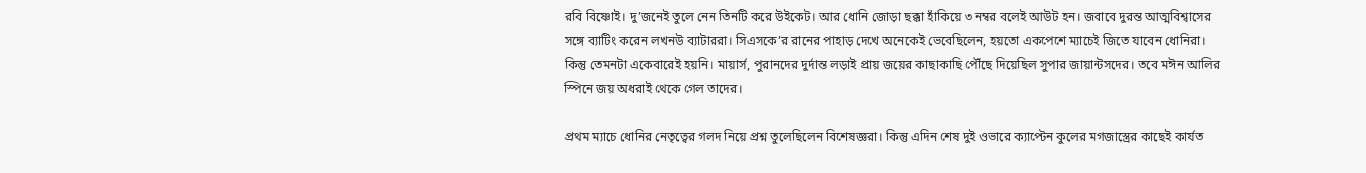রবি বিষ্ণোই। দু’জনেই তুলে নেন তিনটি করে উইকেট। আর ধোনি জোড়া ছক্কা হাঁকিয়ে ৩ নম্বর বলেই আউট হন। জবাবে দুরন্ত আত্মবিশ্বাসের সঙ্গে ব্যাটিং করেন লখনউ ব্যাটাররা। সিএসকে’র রানের পাহাড় দেখে অনেকেই ভেবেছিলেন, হয়তো একপেশে ম্যাচেই জিতে যাবেন ধোনিরা। কিন্তু তেমনটা একেবারেই হয়নি। মায়ার্স, পুরানদের দুর্দান্ত লড়াই প্রায় জয়ের কাছাকাছি পৌঁছে দিয়েছিল সুপার জায়ান্টসদের। তবে মঈন আলির স্পিনে জয় অধরাই থেকে গেল তাদের।

প্রথম ম্যাচে ধোনির নেতৃত্বের গলদ নিয়ে প্রশ্ন তুলেছিলেন বিশেষজ্ঞরা। কিন্তু এদিন শেষ দুই ওভারে ক্যাপ্টেন কুলের মগজাস্ত্রের কাছেই কার্যত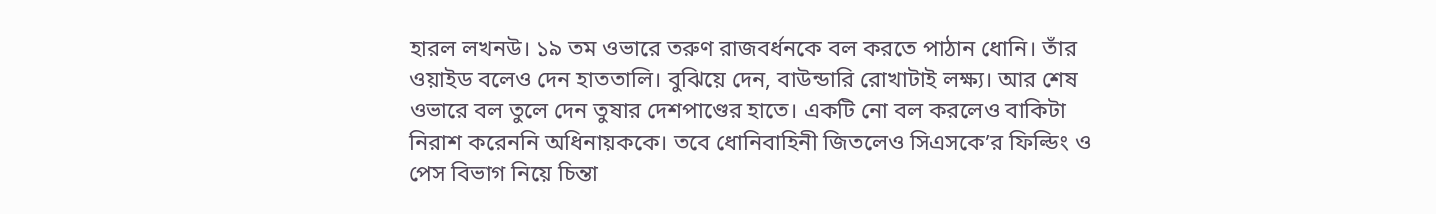হারল লখনউ। ১৯ তম ওভারে তরুণ রাজবর্ধনকে বল করতে পাঠান ধোনি। তাঁর ওয়াইড বলেও দেন হাততালি। বুঝিয়ে দেন, বাউন্ডারি রোখাটাই লক্ষ্য। আর শেষ ওভারে বল তুলে দেন তুষার দেশপাণ্ডের হাতে। একটি নো বল করলেও বাকিটা নিরাশ করেননি অধিনায়ককে। তবে ধোনিবাহিনী জিতলেও সিএসকে’র ফিল্ডিং ও পেস বিভাগ নিয়ে চিন্তা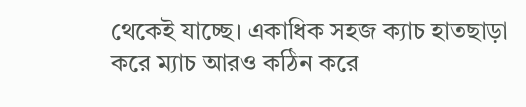থেকেই যাচ্ছে। একাধিক সহজ ক্যাচ হাতছাড়া করে ম্যাচ আরও কঠিন করে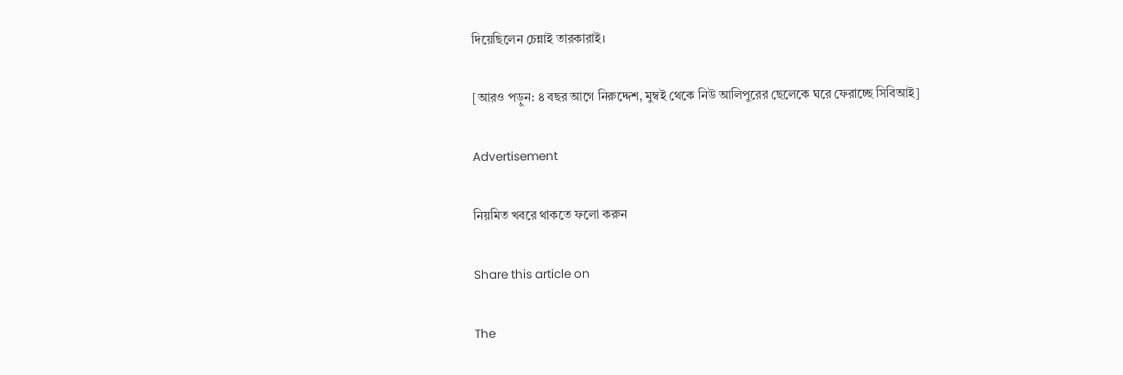দিয়েছিলেন চেন্নাই তারকারাই।

[আরও পড়ুন: ৪ বছর আগে নিরুদ্দেশ, মুম্বই থেকে নিউ আলিপুরের ছেলেকে ঘরে ফেরাচ্ছে সিবিআই]

Advertisement

নিয়মিত খবরে থাকতে ফলো করুন

Share this article on

The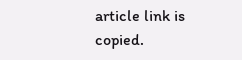article link is copied.